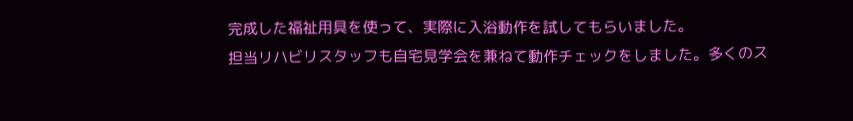完成した福祉用具を使って、実際に入浴動作を試してもらいました。
担当リハビリスタッフも自宅見学会を兼ねて動作チェックをしました。多くのス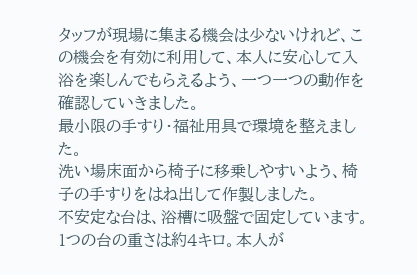タッフが現場に集まる機会は少ないけれど、この機会を有効に利用して、本人に安心して入浴を楽しんでもらえるよう、一つ一つの動作を確認していきました。
最小限の手すり・福祉用具で環境を整えました。
洗い場床面から椅子に移乗しやすいよう、椅子の手すりをはね出して作製しました。
不安定な台は、浴槽に吸盤で固定しています。
1つの台の重さは約4キロ。本人が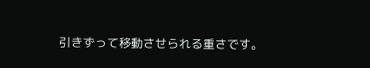引きずって移動させられる重さです。